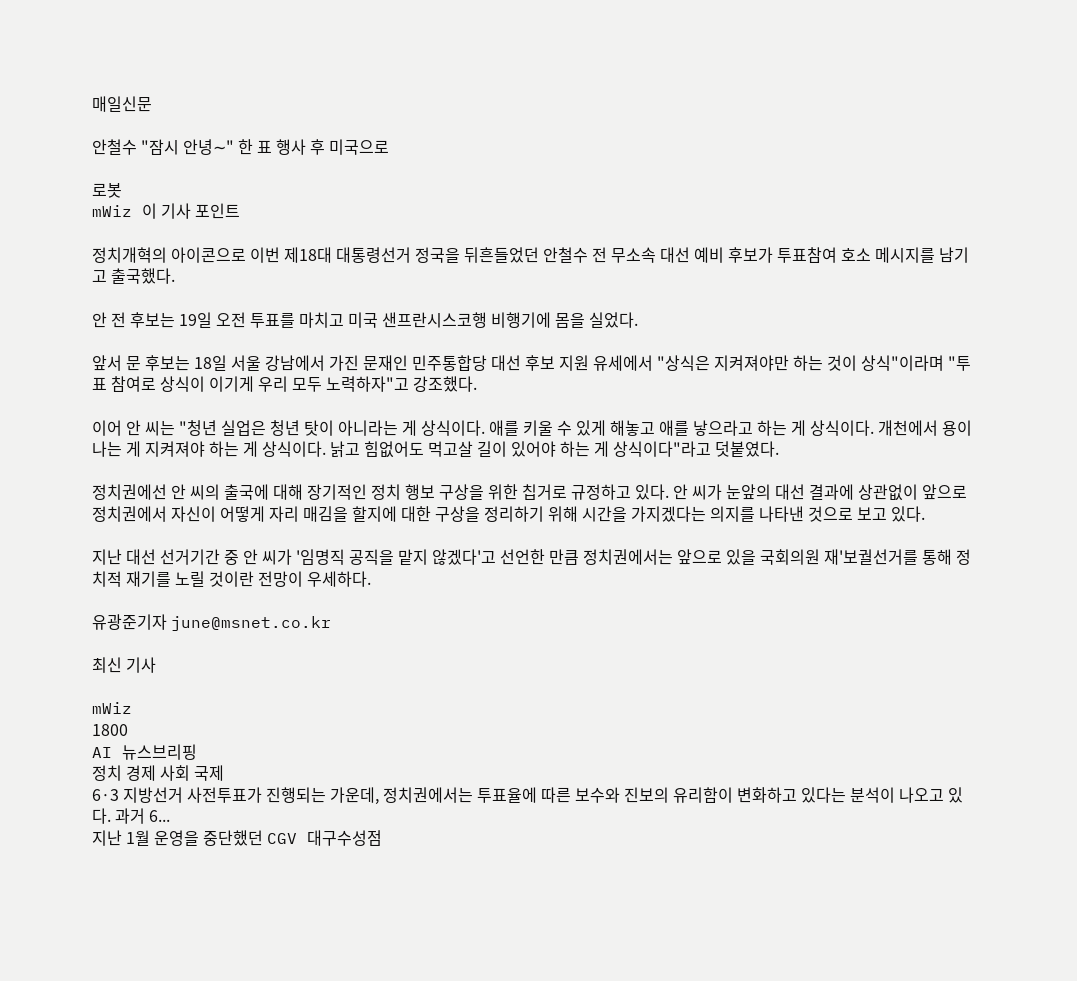매일신문

안철수 "잠시 안녕∼" 한 표 행사 후 미국으로

로봇
mWiz 이 기사 포인트

정치개혁의 아이콘으로 이번 제18대 대통령선거 정국을 뒤흔들었던 안철수 전 무소속 대선 예비 후보가 투표참여 호소 메시지를 남기고 출국했다.

안 전 후보는 19일 오전 투표를 마치고 미국 샌프란시스코행 비행기에 몸을 실었다.

앞서 문 후보는 18일 서울 강남에서 가진 문재인 민주통합당 대선 후보 지원 유세에서 "상식은 지켜져야만 하는 것이 상식"이라며 "투표 참여로 상식이 이기게 우리 모두 노력하자"고 강조했다.

이어 안 씨는 "청년 실업은 청년 탓이 아니라는 게 상식이다. 애를 키울 수 있게 해놓고 애를 낳으라고 하는 게 상식이다. 개천에서 용이 나는 게 지켜져야 하는 게 상식이다. 낡고 힘없어도 먹고살 길이 있어야 하는 게 상식이다"라고 덧붙였다.

정치권에선 안 씨의 출국에 대해 장기적인 정치 행보 구상을 위한 칩거로 규정하고 있다. 안 씨가 눈앞의 대선 결과에 상관없이 앞으로 정치권에서 자신이 어떻게 자리 매김을 할지에 대한 구상을 정리하기 위해 시간을 가지겠다는 의지를 나타낸 것으로 보고 있다.

지난 대선 선거기간 중 안 씨가 '임명직 공직을 맡지 않겠다'고 선언한 만큼 정치권에서는 앞으로 있을 국회의원 재'보궐선거를 통해 정치적 재기를 노릴 것이란 전망이 우세하다.

유광준기자 june@msnet.co.kr

최신 기사

mWiz
1800
AI 뉴스브리핑
정치 경제 사회 국제
6·3 지방선거 사전투표가 진행되는 가운데, 정치권에서는 투표율에 따른 보수와 진보의 유리함이 변화하고 있다는 분석이 나오고 있다. 과거 6...
지난 1월 운영을 중단했던 CGV 대구수성점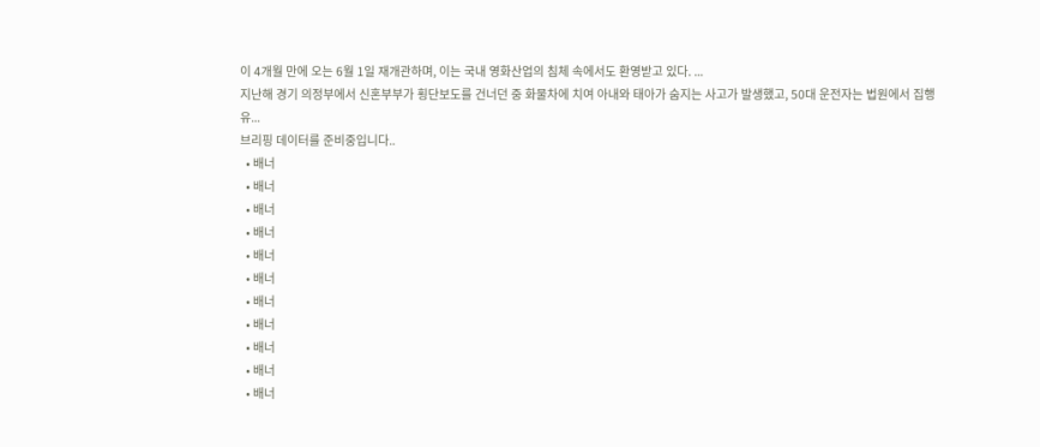이 4개월 만에 오는 6월 1일 재개관하며, 이는 국내 영화산업의 침체 속에서도 환영받고 있다. ...
지난해 경기 의정부에서 신혼부부가 횡단보도를 건너던 중 화물차에 치여 아내와 태아가 숨지는 사고가 발생했고, 50대 운전자는 법원에서 집행유...
브리핑 데이터를 준비중입니다..
  • 배너
  • 배너
  • 배너
  • 배너
  • 배너
  • 배너
  • 배너
  • 배너
  • 배너
  • 배너
  • 배너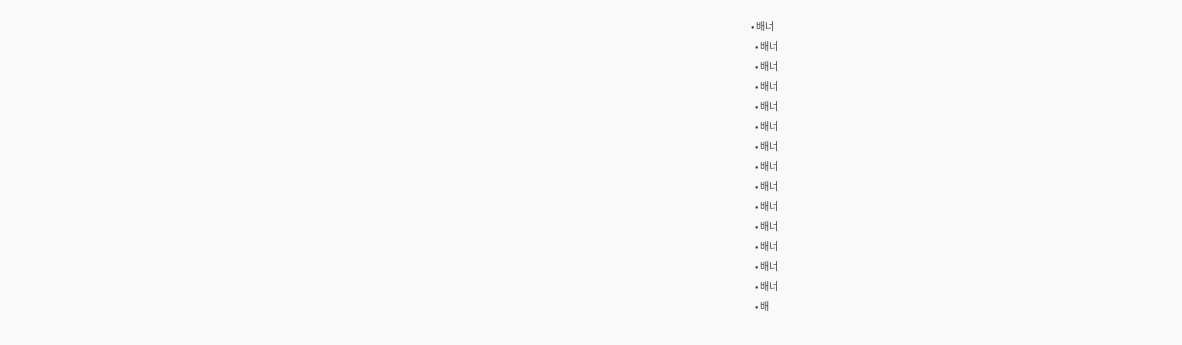• 배너
  • 배너
  • 배너
  • 배너
  • 배너
  • 배너
  • 배너
  • 배너
  • 배너
  • 배너
  • 배너
  • 배너
  • 배너
  • 배너
  • 배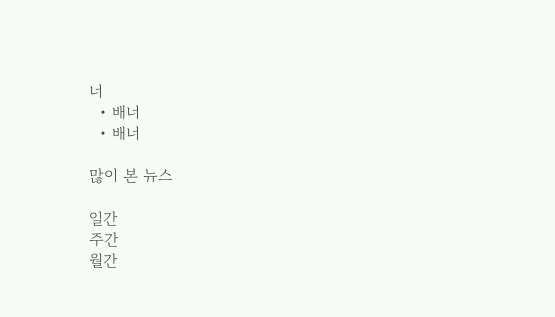너
  • 배너
  • 배너

많이 본 뉴스

일간
주간
월간